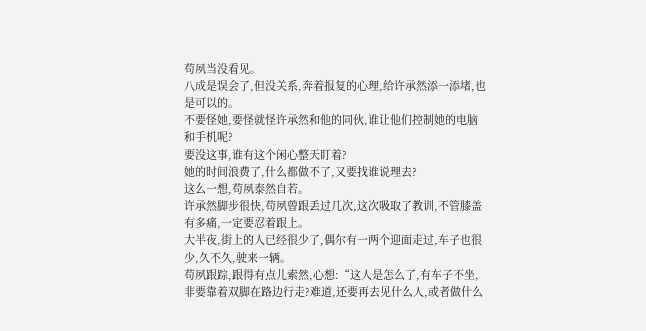苟夙当没看见。
八成是误会了,但没关系,奔着报复的心理,给许承然添一添堵,也是可以的。
不要怪她,要怪就怪许承然和他的同伙,谁让他们控制她的电脑和手机呢?
要没这事,谁有这个闲心整天盯着?
她的时间浪费了,什么都做不了,又要找谁说理去?
这么一想,苟夙泰然自若。
许承然脚步很快,苟夙曾跟丢过几次,这次吸取了教训,不管膝盖有多痛,一定要忍着跟上。
大半夜,街上的人已经很少了,偶尔有一两个迎面走过,车子也很少,久不久,驶来一辆。
苟夙跟踪,跟得有点儿索然,心想:“这人是怎么了,有车子不坐,非要靠着双脚在路边行走?难道,还要再去见什么人,或者做什么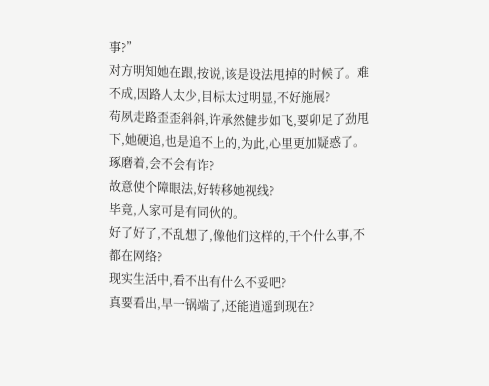事?”
对方明知她在跟,按说,该是设法甩掉的时候了。难不成,因路人太少,目标太过明显,不好施展?
苟夙走路歪歪斜斜,许承然健步如飞,要卯足了劲甩下,她硬追,也是追不上的,为此,心里更加疑惑了。
琢磨着,会不会有诈?
故意使个障眼法,好转移她视线?
毕竟,人家可是有同伙的。
好了好了,不乱想了,像他们这样的,干个什么事,不都在网络?
现实生活中,看不出有什么不妥吧?
真要看出,早一锅端了,还能逍遥到现在?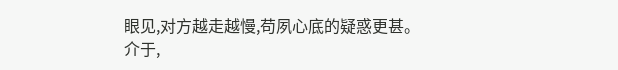眼见,对方越走越慢,苟夙心底的疑惑更甚。
介于,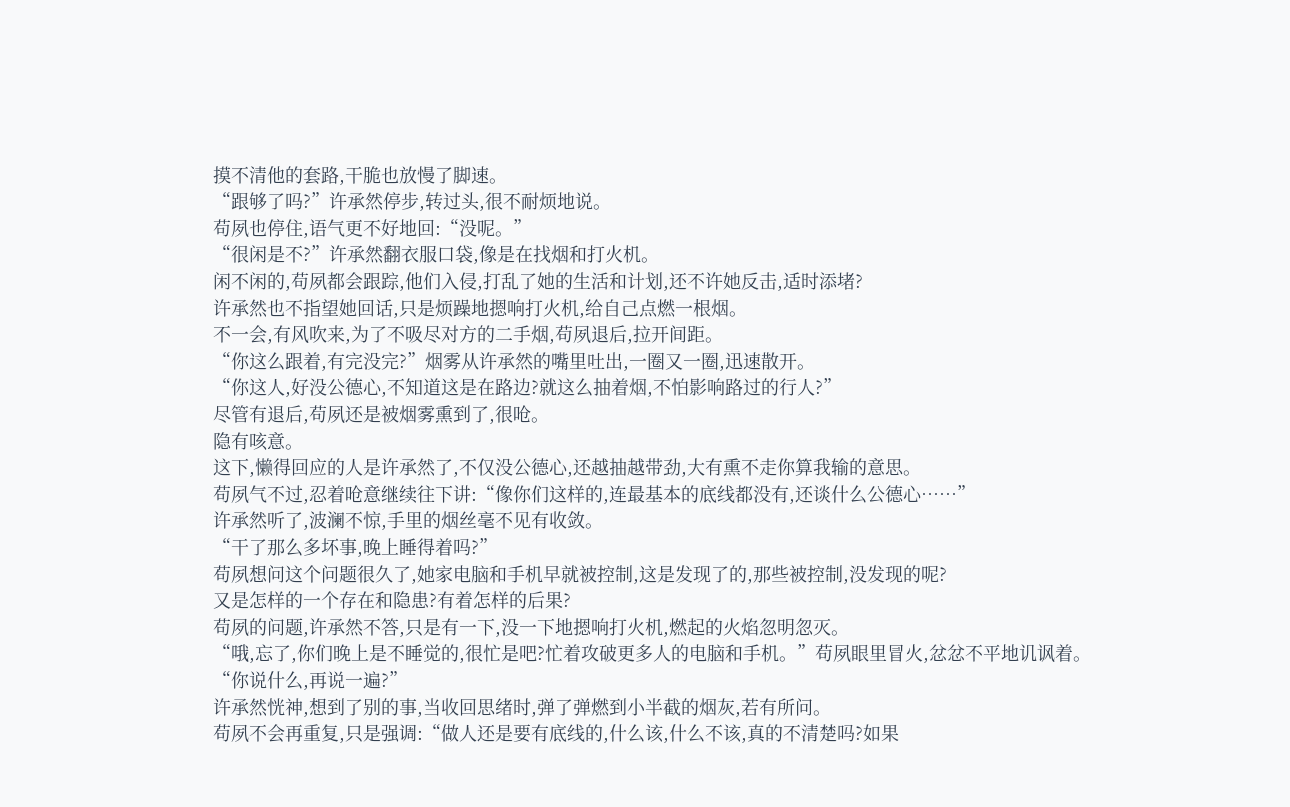摸不清他的套路,干脆也放慢了脚速。
“跟够了吗?”许承然停步,转过头,很不耐烦地说。
苟夙也停住,语气更不好地回:“没呢。”
“很闲是不?”许承然翻衣服口袋,像是在找烟和打火机。
闲不闲的,苟夙都会跟踪,他们入侵,打乱了她的生活和计划,还不许她反击,适时添堵?
许承然也不指望她回话,只是烦躁地摁响打火机,给自己点燃一根烟。
不一会,有风吹来,为了不吸尽对方的二手烟,苟夙退后,拉开间距。
“你这么跟着,有完没完?”烟雾从许承然的嘴里吐出,一圈又一圈,迅速散开。
“你这人,好没公德心,不知道这是在路边?就这么抽着烟,不怕影响路过的行人?”
尽管有退后,苟夙还是被烟雾熏到了,很呛。
隐有咳意。
这下,懒得回应的人是许承然了,不仅没公德心,还越抽越带劲,大有熏不走你算我输的意思。
苟夙气不过,忍着呛意继续往下讲:“像你们这样的,连最基本的底线都没有,还谈什么公德心……”
许承然听了,波澜不惊,手里的烟丝毫不见有收敛。
“干了那么多坏事,晚上睡得着吗?”
苟夙想问这个问题很久了,她家电脑和手机早就被控制,这是发现了的,那些被控制,没发现的呢?
又是怎样的一个存在和隐患?有着怎样的后果?
苟夙的问题,许承然不答,只是有一下,没一下地摁响打火机,燃起的火焰忽明忽灭。
“哦,忘了,你们晚上是不睡觉的,很忙是吧?忙着攻破更多人的电脑和手机。”苟夙眼里冒火,忿忿不平地讥讽着。
“你说什么,再说一遍?”
许承然恍神,想到了别的事,当收回思绪时,弹了弹燃到小半截的烟灰,若有所问。
苟夙不会再重复,只是强调:“做人还是要有底线的,什么该,什么不该,真的不清楚吗?如果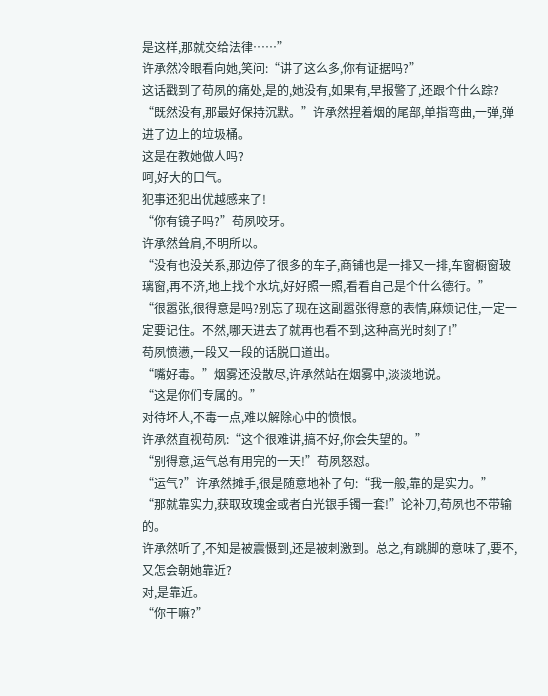是这样,那就交给法律……”
许承然冷眼看向她,笑问:“讲了这么多,你有证据吗?”
这话戳到了苟夙的痛处,是的,她没有,如果有,早报警了,还跟个什么踪?
“既然没有,那最好保持沉默。”许承然捏着烟的尾部,单指弯曲,一弹,弹进了边上的垃圾桶。
这是在教她做人吗?
呵,好大的口气。
犯事还犯出优越感来了!
“你有镜子吗?”苟夙咬牙。
许承然耸肩,不明所以。
“没有也没关系,那边停了很多的车子,商铺也是一排又一排,车窗橱窗玻璃窗,再不济,地上找个水坑,好好照一照,看看自己是个什么德行。”
“很嚣张,很得意是吗?别忘了现在这副嚣张得意的表情,麻烦记住,一定一定要记住。不然,哪天进去了就再也看不到,这种高光时刻了!”
苟夙愤懑,一段又一段的话脱口道出。
“嘴好毒。”烟雾还没散尽,许承然站在烟雾中,淡淡地说。
“这是你们专属的。”
对待坏人,不毒一点,难以解除心中的愤恨。
许承然直视苟夙:“这个很难讲,搞不好,你会失望的。”
“别得意,运气总有用完的一天!”苟夙怒怼。
“运气?”许承然摊手,很是随意地补了句:“我一般,靠的是实力。”
“那就靠实力,获取玫瑰金或者白光银手镯一套!”论补刀,苟夙也不带输的。
许承然听了,不知是被震慑到,还是被刺激到。总之,有跳脚的意味了,要不,又怎会朝她靠近?
对,是靠近。
“你干嘛?”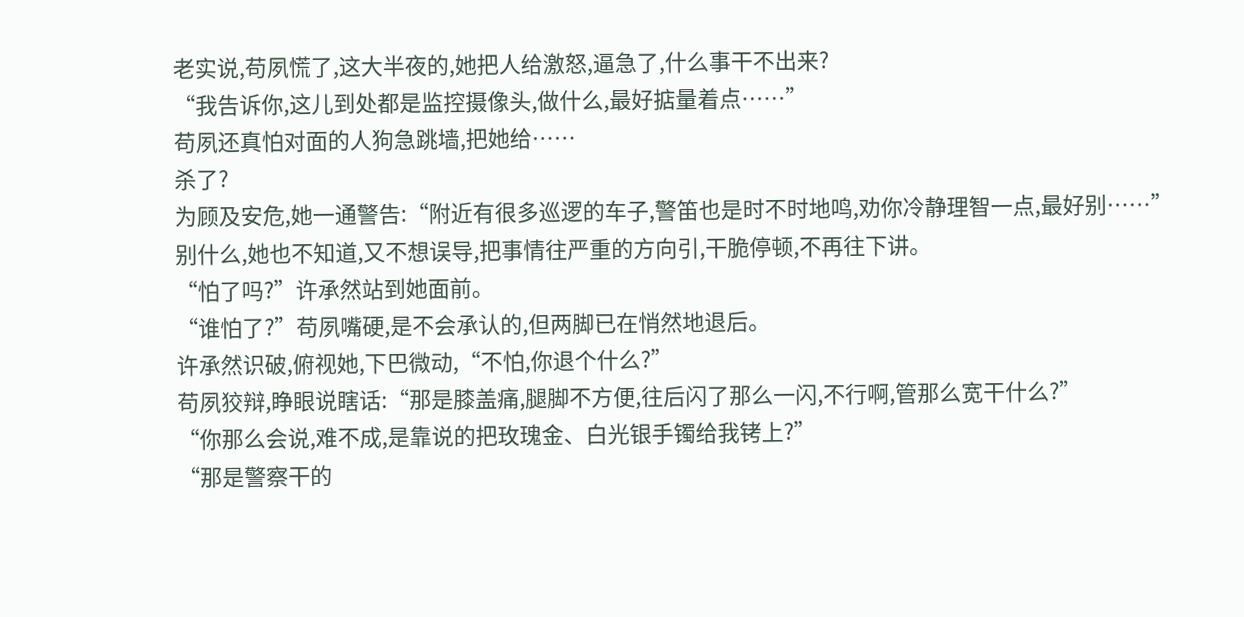老实说,苟夙慌了,这大半夜的,她把人给激怒,逼急了,什么事干不出来?
“我告诉你,这儿到处都是监控摄像头,做什么,最好掂量着点……”
苟夙还真怕对面的人狗急跳墙,把她给……
杀了?
为顾及安危,她一通警告:“附近有很多巡逻的车子,警笛也是时不时地鸣,劝你冷静理智一点,最好别……”
别什么,她也不知道,又不想误导,把事情往严重的方向引,干脆停顿,不再往下讲。
“怕了吗?”许承然站到她面前。
“谁怕了?”苟夙嘴硬,是不会承认的,但两脚已在悄然地退后。
许承然识破,俯视她,下巴微动,“不怕,你退个什么?”
苟夙狡辩,睁眼说瞎话:“那是膝盖痛,腿脚不方便,往后闪了那么一闪,不行啊,管那么宽干什么?”
“你那么会说,难不成,是靠说的把玫瑰金、白光银手镯给我铐上?”
“那是警察干的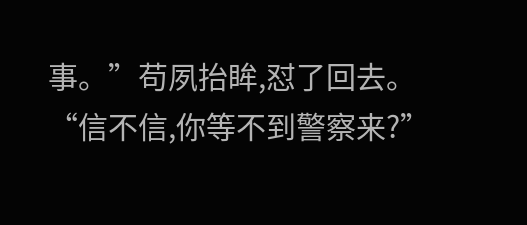事。”苟夙抬眸,怼了回去。
“信不信,你等不到警察来?”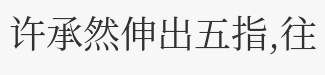许承然伸出五指,往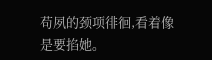苟夙的颈项徘徊,看着像是要掐她。